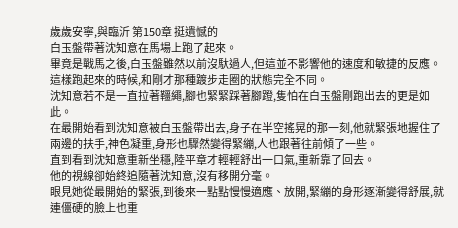歲歲安寧,與臨沂 第150章 挺遺憾的
白玉盤帶著沈知意在馬場上跑了起來。
畢竟是戰馬之後,白玉盤雖然以前沒馱過人,但這並不影響他的速度和敏捷的反應。
這樣跑起來的時候,和剛才那種踱步走圈的狀態完全不同。
沈知意若不是一直拉著韁繩,腳也緊緊踩著腳蹬,隻怕在白玉盤剛跑出去的更是如此。
在最開始看到沈知意被白玉盤帶出去,身子在半空搖晃的那一刻,他就緊張地握住了兩邊的扶手,神色凝重,身形也驟然變得緊繃,人也跟著往前傾了一些。
直到看到沈知意重新坐穩,陸平章才輕輕舒出一口氣,重新靠了回去。
他的視線卻始終追隨著沈知意,沒有移開分毫。
眼見她從最開始的緊張,到後來一點點慢慢適應、放開,緊繃的身形逐漸變得舒展,就連僵硬的臉上也重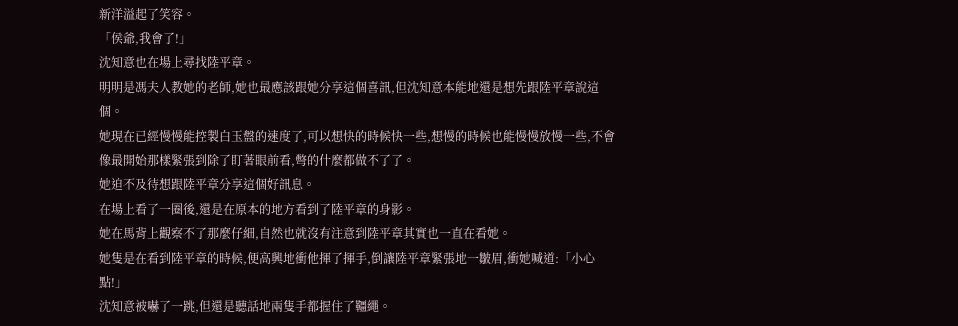新洋溢起了笑容。
「侯爺,我會了!」
沈知意也在場上尋找陸平章。
明明是馮夫人教她的老師,她也最應該跟她分享這個喜訊,但沈知意本能地還是想先跟陸平章說這個。
她現在已經慢慢能控製白玉盤的速度了,可以想快的時候快一些,想慢的時候也能慢慢放慢一些,不會像最開始那樣緊張到除了盯著眼前看,彆的什麼都做不了了。
她迫不及待想跟陸平章分享這個好訊息。
在場上看了一圈後,還是在原本的地方看到了陸平章的身影。
她在馬背上觀察不了那麼仔細,自然也就沒有注意到陸平章其實也一直在看她。
她隻是在看到陸平章的時候,便高興地衝他揮了揮手,倒讓陸平章緊張地一皺眉,衝她喊道:「小心點!」
沈知意被嚇了一跳,但還是聽話地兩隻手都握住了韁繩。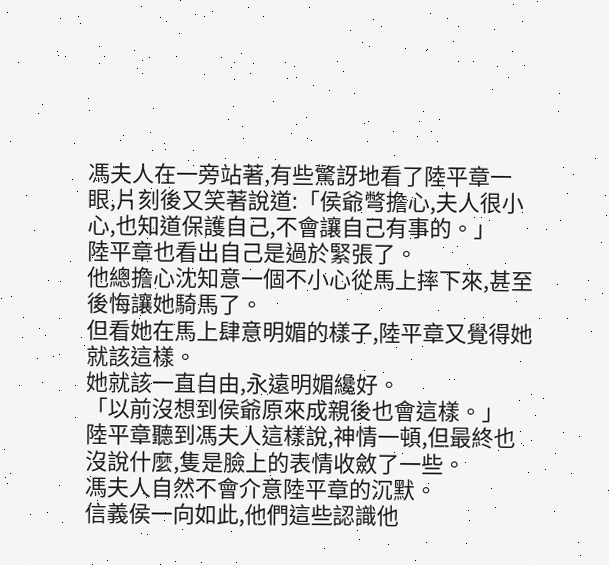馮夫人在一旁站著,有些驚訝地看了陸平章一眼,片刻後又笑著說道:「侯爺彆擔心,夫人很小心,也知道保護自己,不會讓自己有事的。」
陸平章也看出自己是過於緊張了。
他總擔心沈知意一個不小心從馬上摔下來,甚至後悔讓她騎馬了。
但看她在馬上肆意明媚的樣子,陸平章又覺得她就該這樣。
她就該一直自由,永遠明媚纔好。
「以前沒想到侯爺原來成親後也會這樣。」
陸平章聽到馮夫人這樣說,神情一頓,但最終也沒說什麼,隻是臉上的表情收斂了一些。
馮夫人自然不會介意陸平章的沉默。
信義侯一向如此,他們這些認識他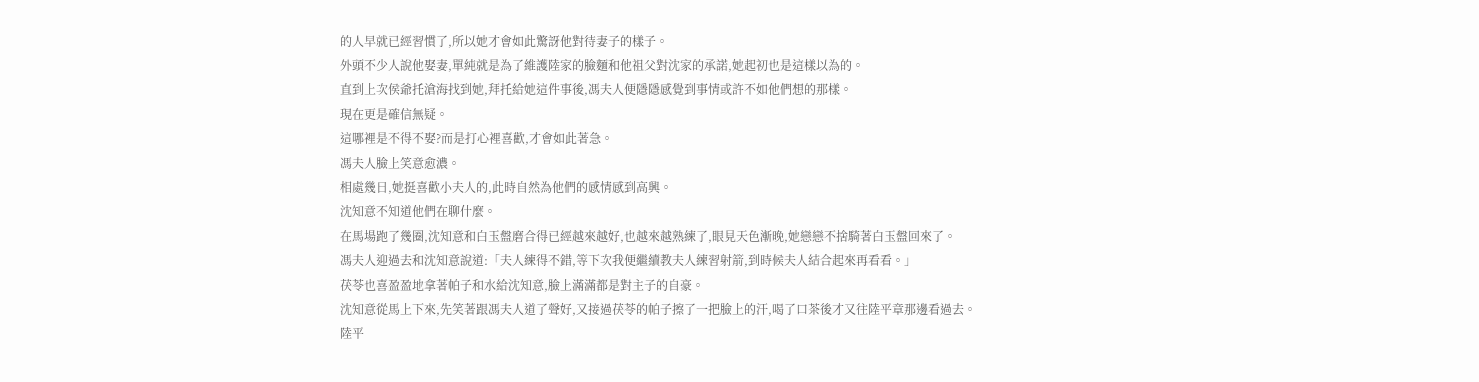的人早就已經習慣了,所以她才會如此驚訝他對待妻子的樣子。
外頭不少人說他娶妻,單純就是為了維護陸家的臉麵和他祖父對沈家的承諾,她起初也是這樣以為的。
直到上次侯爺托滄海找到她,拜托給她這件事後,馮夫人便隱隱感覺到事情或許不如他們想的那樣。
現在更是確信無疑。
這哪裡是不得不娶?而是打心裡喜歡,才會如此著急。
馮夫人臉上笑意愈濃。
相處幾日,她挺喜歡小夫人的,此時自然為他們的感情感到高興。
沈知意不知道他們在聊什麼。
在馬場跑了幾圈,沈知意和白玉盤磨合得已經越來越好,也越來越熟練了,眼見天色漸晚,她戀戀不捨騎著白玉盤回來了。
馮夫人迎過去和沈知意說道:「夫人練得不錯,等下次我便繼續教夫人練習射箭,到時候夫人結合起來再看看。」
茯苓也喜盈盈地拿著帕子和水給沈知意,臉上滿滿都是對主子的自豪。
沈知意從馬上下來,先笑著跟馮夫人道了聲好,又接過茯苓的帕子擦了一把臉上的汗,喝了口茶後才又往陸平章那邊看過去。
陸平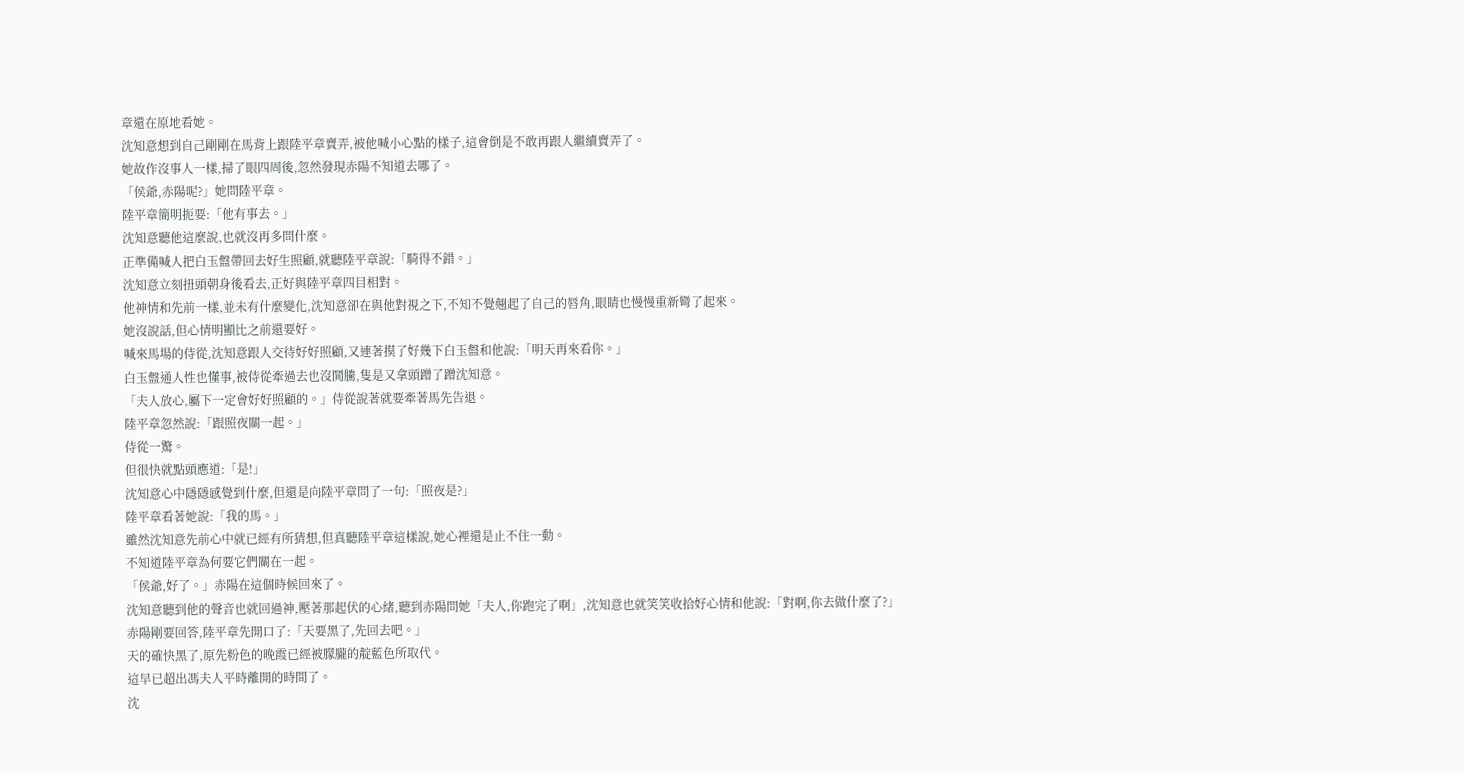章還在原地看她。
沈知意想到自己剛剛在馬背上跟陸平章賣弄,被他喊小心點的樣子,這會倒是不敢再跟人繼續賣弄了。
她故作沒事人一樣,掃了眼四周後,忽然發現赤陽不知道去哪了。
「侯爺,赤陽呢?」她問陸平章。
陸平章簡明扼要:「他有事去。」
沈知意聽他這麼說,也就沒再多問什麼。
正準備喊人把白玉盤帶回去好生照顧,就聽陸平章說:「騎得不錯。」
沈知意立刻扭頭朝身後看去,正好與陸平章四目相對。
他神情和先前一樣,並未有什麼變化,沈知意卻在與他對視之下,不知不覺翹起了自己的唇角,眼睛也慢慢重新彎了起來。
她沒說話,但心情明顯比之前還要好。
喊來馬場的侍從,沈知意跟人交待好好照顧,又連著摸了好幾下白玉盤和他說:「明天再來看你。」
白玉盤通人性也懂事,被侍從牽過去也沒鬨騰,隻是又拿頭蹭了蹭沈知意。
「夫人放心,屬下一定會好好照顧的。」侍從說著就要牽著馬先告退。
陸平章忽然說:「跟照夜關一起。」
侍從一驚。
但很快就點頭應道:「是!」
沈知意心中隱隱感覺到什麼,但還是向陸平章問了一句:「照夜是?」
陸平章看著她說:「我的馬。」
雖然沈知意先前心中就已經有所猜想,但真聽陸平章這樣說,她心裡還是止不住一動。
不知道陸平章為何要它們關在一起。
「侯爺,好了。」赤陽在這個時候回來了。
沈知意聽到他的聲音也就回過神,壓著那起伏的心緒,聽到赤陽問她「夫人,你跑完了啊」,沈知意也就笑笑收拾好心情和他說:「對啊,你去做什麼了?」
赤陽剛要回答,陸平章先開口了:「天要黑了,先回去吧。」
天的確快黑了,原先粉色的晚霞已經被朦朧的靛藍色所取代。
這早已超出馮夫人平時離開的時間了。
沈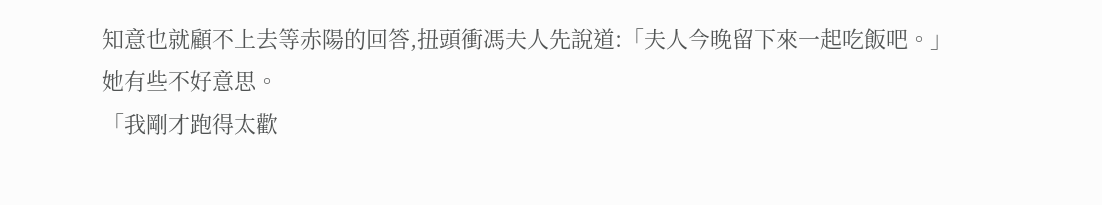知意也就顧不上去等赤陽的回答,扭頭衝馮夫人先說道:「夫人今晚留下來一起吃飯吧。」
她有些不好意思。
「我剛才跑得太歡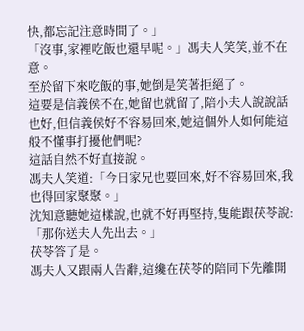快,都忘記注意時間了。」
「沒事,家裡吃飯也還早呢。」馮夫人笑笑,並不在意。
至於留下來吃飯的事,她倒是笑著拒絕了。
這要是信義侯不在,她留也就留了,陪小夫人說說話也好,但信義侯好不容易回來,她這個外人如何能這般不懂事打擾他們呢?
這話自然不好直接說。
馮夫人笑道:「今日家兄也要回來,好不容易回來,我也得回家聚聚。」
沈知意聽她這樣說,也就不好再堅持,隻能跟茯苓說:「那你送夫人先出去。」
茯苓答了是。
馮夫人又跟兩人告辭,這纔在茯苓的陪同下先離開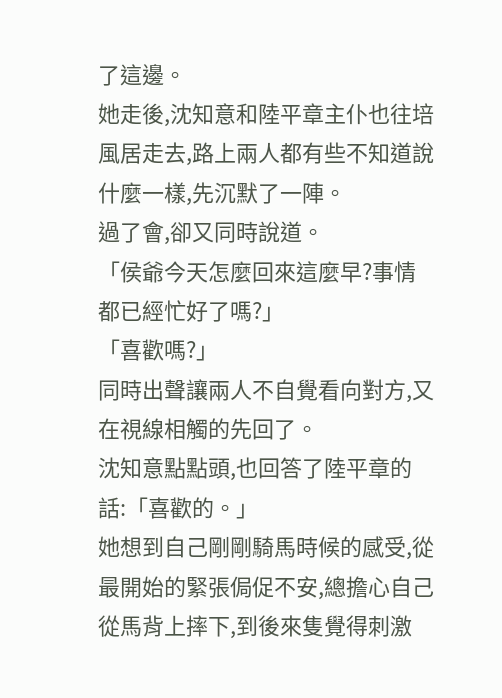了這邊。
她走後,沈知意和陸平章主仆也往培風居走去,路上兩人都有些不知道說什麼一樣,先沉默了一陣。
過了會,卻又同時說道。
「侯爺今天怎麼回來這麼早?事情都已經忙好了嗎?」
「喜歡嗎?」
同時出聲讓兩人不自覺看向對方,又在視線相觸的先回了。
沈知意點點頭,也回答了陸平章的話:「喜歡的。」
她想到自己剛剛騎馬時候的感受,從最開始的緊張侷促不安,總擔心自己從馬背上摔下,到後來隻覺得刺激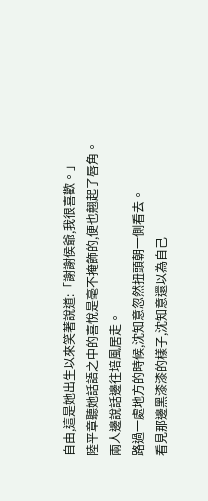自由,這是她出生以來笑著說道:「謝謝侯爺,我很喜歡。」
陸平章聽她話語之中的喜悅是毫不掩飾的,便也翹起了唇角。
兩人邊說話邊往培風居走。
路過一處地方的時候,沈知意忽然扭頭朝一側看去。
看見那邊黑漆漆的樣子,沈知意還以為自己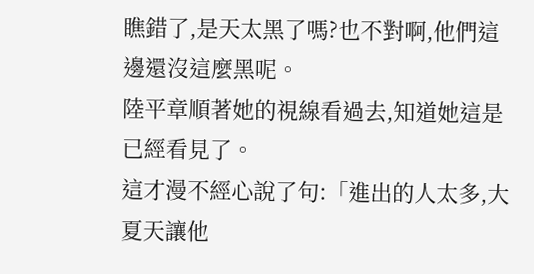瞧錯了,是天太黑了嗎?也不對啊,他們這邊還沒這麼黑呢。
陸平章順著她的視線看過去,知道她這是已經看見了。
這才漫不經心說了句:「進出的人太多,大夏天讓他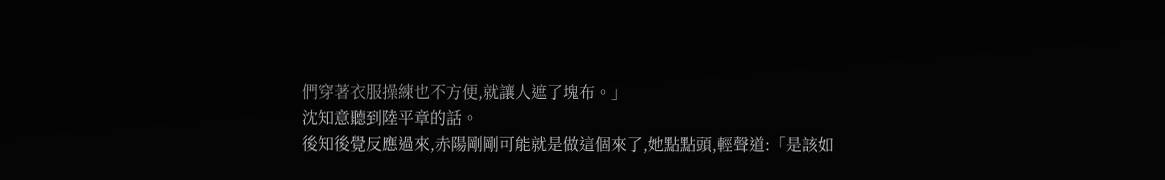們穿著衣服操練也不方便,就讓人遮了塊布。」
沈知意聽到陸平章的話。
後知後覺反應過來,赤陽剛剛可能就是做這個來了,她點點頭,輕聲道:「是該如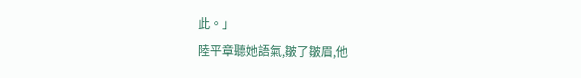此。」
陸平章聽她語氣,皺了皺眉,他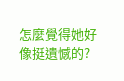怎麼覺得她好像挺遺憾的?